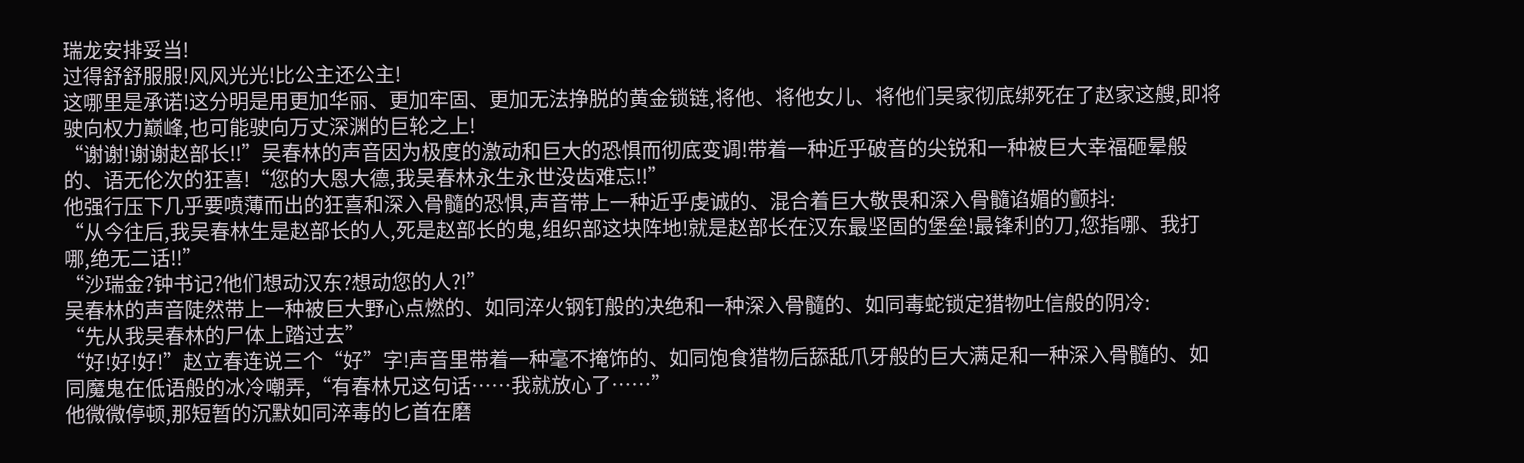瑞龙安排妥当!
过得舒舒服服!风风光光!比公主还公主!
这哪里是承诺!这分明是用更加华丽、更加牢固、更加无法挣脱的黄金锁链,将他、将他女儿、将他们吴家彻底绑死在了赵家这艘,即将驶向权力巅峰,也可能驶向万丈深渊的巨轮之上!
“谢谢!谢谢赵部长!!”吴春林的声音因为极度的激动和巨大的恐惧而彻底变调!带着一种近乎破音的尖锐和一种被巨大幸福砸晕般的、语无伦次的狂喜!“您的大恩大德,我吴春林永生永世没齿难忘!!”
他强行压下几乎要喷薄而出的狂喜和深入骨髓的恐惧,声音带上一种近乎虔诚的、混合着巨大敬畏和深入骨髓谄媚的颤抖:
“从今往后,我吴春林生是赵部长的人,死是赵部长的鬼,组织部这块阵地!就是赵部长在汉东最坚固的堡垒!最锋利的刀,您指哪、我打哪,绝无二话!!”
“沙瑞金?钟书记?他们想动汉东?想动您的人?!”
吴春林的声音陡然带上一种被巨大野心点燃的、如同淬火钢钉般的决绝和一种深入骨髓的、如同毒蛇锁定猎物吐信般的阴冷:
“先从我吴春林的尸体上踏过去”
“好!好!好!”赵立春连说三个“好”字!声音里带着一种毫不掩饰的、如同饱食猎物后舔舐爪牙般的巨大满足和一种深入骨髓的、如同魔鬼在低语般的冰冷嘲弄,“有春林兄这句话……我就放心了……”
他微微停顿,那短暂的沉默如同淬毒的匕首在磨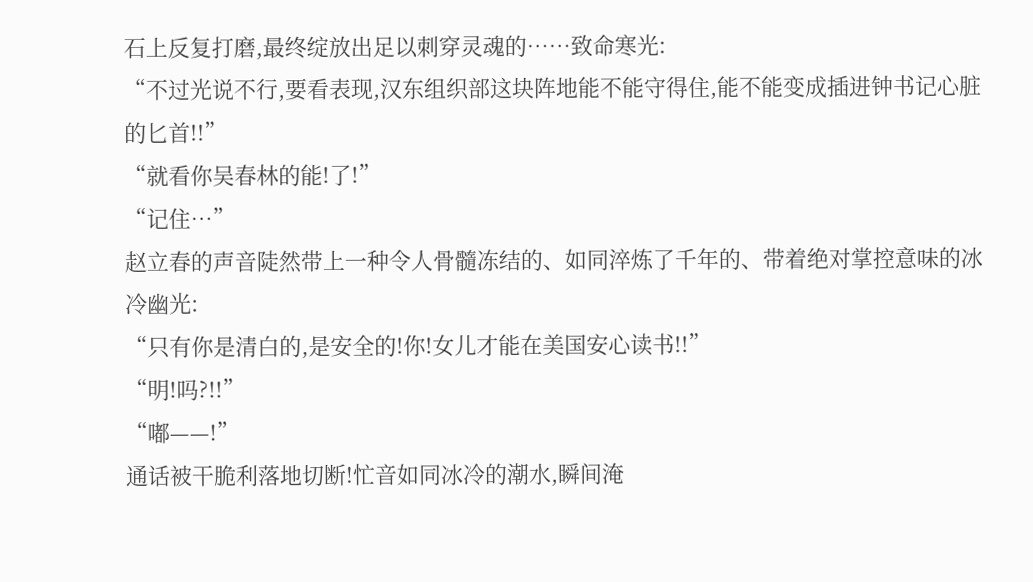石上反复打磨,最终绽放出足以刺穿灵魂的……致命寒光:
“不过光说不行,要看表现,汉东组织部这块阵地能不能守得住,能不能变成插进钟书记心脏的匕首!!”
“就看你吴春林的能!了!”
“记住…”
赵立春的声音陡然带上一种令人骨髓冻结的、如同淬炼了千年的、带着绝对掌控意味的冰冷幽光:
“只有你是清白的,是安全的!你!女儿才能在美国安心读书!!”
“明!吗?!!”
“嘟——!”
通话被干脆利落地切断!忙音如同冰冷的潮水,瞬间淹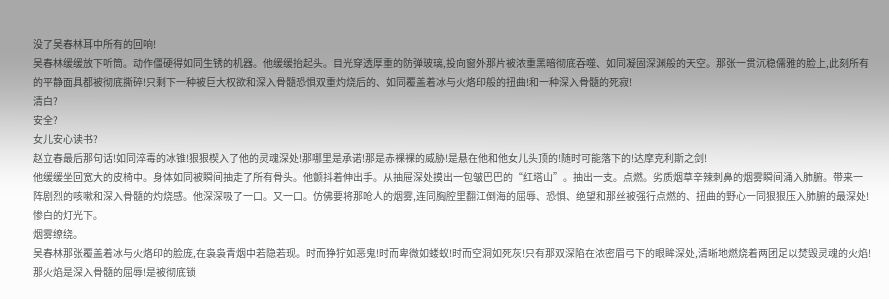没了吴春林耳中所有的回响!
吴春林缓缓放下听筒。动作僵硬得如同生锈的机器。他缓缓抬起头。目光穿透厚重的防弹玻璃,投向窗外那片被浓重黑暗彻底吞噬、如同凝固深渊般的天空。那张一贯沉稳儒雅的脸上,此刻所有的平静面具都被彻底撕碎!只剩下一种被巨大权欲和深入骨髓恐惧双重灼烧后的、如同覆盖着冰与火烙印般的扭曲!和一种深入骨髓的死寂!
清白?
安全?
女儿安心读书?
赵立春最后那句话!如同淬毒的冰锥!狠狠楔入了他的灵魂深处!那哪里是承诺!那是赤裸裸的威胁!是悬在他和他女儿头顶的!随时可能落下的!达摩克利斯之剑!
他缓缓坐回宽大的皮椅中。身体如同被瞬间抽走了所有骨头。他颤抖着伸出手。从抽屉深处摸出一包皱巴巴的“红塔山”。抽出一支。点燃。劣质烟草辛辣刺鼻的烟雾瞬间涌入肺腑。带来一阵剧烈的咳嗽和深入骨髓的灼烧感。他深深吸了一口。又一口。仿佛要将那呛人的烟雾,连同胸腔里翻江倒海的屈辱、恐惧、绝望和那丝被强行点燃的、扭曲的野心一同狠狠压入肺腑的最深处!
惨白的灯光下。
烟雾缭绕。
吴春林那张覆盖着冰与火烙印的脸庞,在袅袅青烟中若隐若现。时而狰狞如恶鬼!时而卑微如蝼蚁!时而空洞如死灰!只有那双深陷在浓密眉弓下的眼眸深处,清晰地燃烧着两团足以焚毁灵魂的火焰!那火焰是深入骨髓的屈辱!是被彻底锁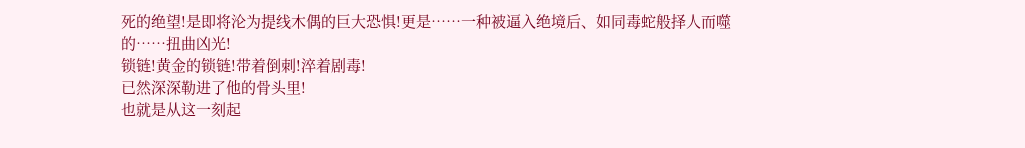死的绝望!是即将沦为提线木偶的巨大恐惧!更是……一种被逼入绝境后、如同毒蛇般择人而噬的……扭曲凶光!
锁链!黄金的锁链!带着倒刺!淬着剧毒!
已然深深勒进了他的骨头里!
也就是从这一刻起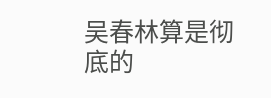吴春林算是彻底的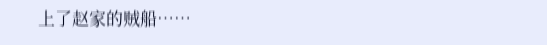上了赵家的贼船……